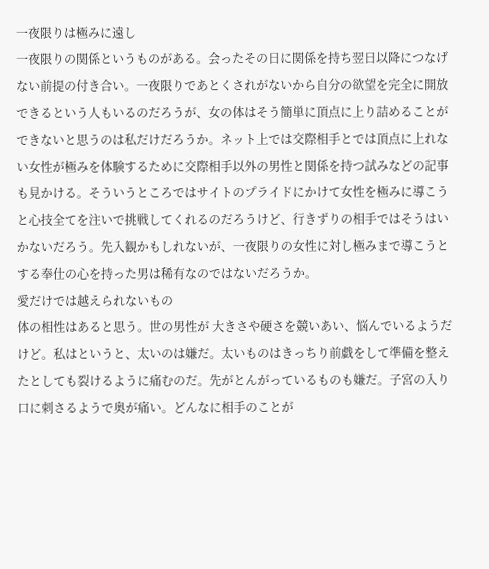一夜限りは極みに遠し
一夜限りの関係というものがある。会ったその日に関係を持ち翌日以降につなげない前提の付き合い。一夜限りであとくされがないから自分の欲望を完全に開放できるという人もいるのだろうが、女の体はそう簡単に頂点に上り詰めることができないと思うのは私だけだろうか。ネット上では交際相手とでは頂点に上れない女性が極みを体験するために交際相手以外の男性と関係を持つ試みなどの記事も見かける。そういうところではサイトのプライドにかけて女性を極みに導こうと心技全てを注いで挑戦してくれるのだろうけど、行きずりの相手ではそうはいかないだろう。先入観かもしれないが、一夜限りの女性に対し極みまで導こうとする奉仕の心を持った男は稀有なのではないだろうか。
愛だけでは越えられないもの
体の相性はあると思う。世の男性が 大きさや硬さを競いあい、悩んでいるようだけど。私はというと、太いのは嫌だ。太いものはきっちり前戯をして準備を整えたとしても裂けるように痛むのだ。先がとんがっているものも嫌だ。子宮の入り口に刺さるようで奥が痛い。どんなに相手のことが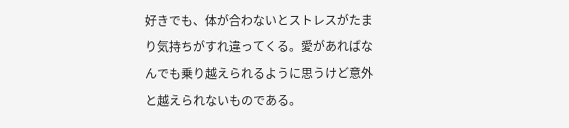好きでも、体が合わないとストレスがたまり気持ちがすれ違ってくる。愛があればなんでも乗り越えられるように思うけど意外と越えられないものである。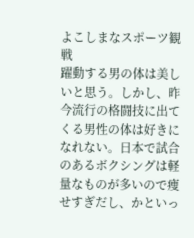よこしまなスポーツ観戦
躍動する男の体は美しいと思う。しかし、昨今流行の格闘技に出てくる男性の体は好きになれない。日本で試合のあるボクシングは軽量なものが多いので痩せすぎだし、かといっ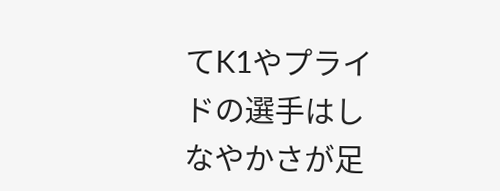てK1やプライドの選手はしなやかさが足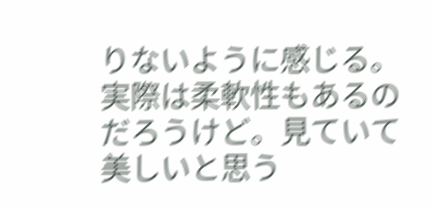りないように感じる。実際は柔軟性もあるのだろうけど。見ていて美しいと思う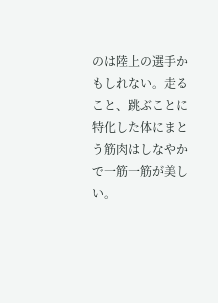のは陸上の選手かもしれない。走ること、跳ぶことに特化した体にまとう筋肉はしなやかで一筋一筋が美しい。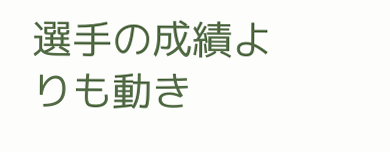選手の成績よりも動き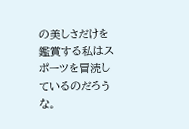の美しさだけを鑑賞する私はスポーツを冒涜しているのだろうな。